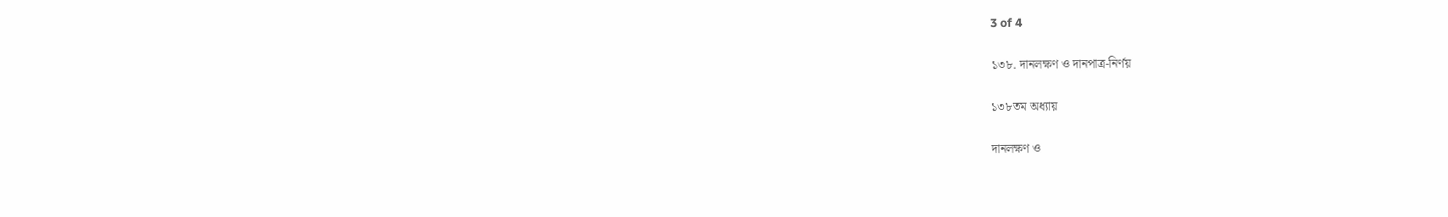3 of 4

১৩৮. দানলক্ষণ ও দানপাত্র-নির্ণয়

১৩৮তম অধ্যায়

দানলক্ষণ ও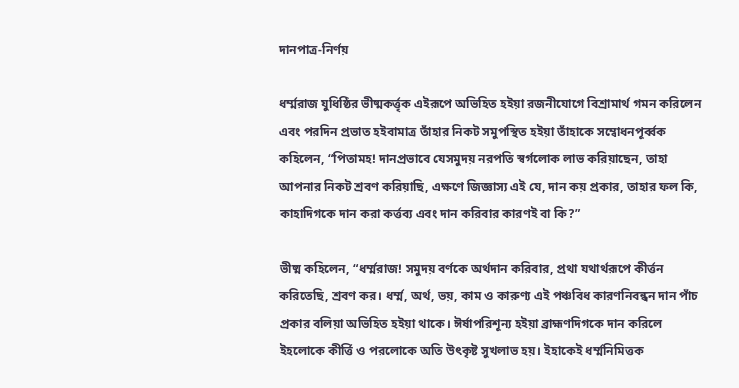দানপাত্র-নির্ণয়

ধৰ্ম্মরাজ যুধিষ্ঠির ভীষ্মকর্ত্তৃক এইরূপে অভিহিত হইয়া রজনীযোগে বিশ্রামার্থ গমন করিলেন এবং পরদিন প্রভাত হইবামাত্র তাঁহার নিকট সমুপস্থিত হইয়া তাঁহাকে সম্বোধনপূৰ্ব্বক কহিলেন, “পিতামহ! দানপ্রভাবে যেসমুদয় নরপতি স্বর্গলোক লাভ করিয়াছেন, তাহা আপনার নিকট শ্রবণ করিয়াছি, এক্ষণে জিজ্ঞাস্য এই যে, দান কয় প্রকার, তাহার ফল কি, কাহাদিগকে দান করা কর্ত্তব্য এবং দান করিবার কারণই বা কি?”

ভীষ্ম কহিলেন, “ধৰ্ম্মরাজ! সমুদয় বর্ণকে অর্থদান করিবার, প্রথা যথার্থরূপে কীর্ত্তন করিতেছি, শ্রবণ কর। ধৰ্ম্ম, অর্থ, ভয়, কাম ও কারুণ্য এই পঞ্চবিধ কারণনিবন্ধন দান পাঁচ প্রকার বলিয়া অভিহিত হইয়া থাকে। ঈর্ষাপরিশূন্য হইয়া ব্রাহ্মণদিগকে দান করিলে ইহলোকে কীৰ্ত্তি ও পরলোকে অতি উৎকৃষ্ট সুখলাভ হয়। ইহাকেই ধর্ম্মনিমিত্তক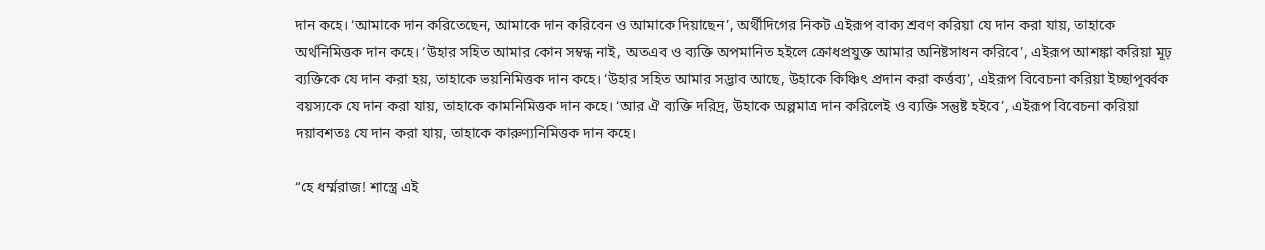দান কহে। ‘আমাকে দান করিতেছেন, আমাকে দান করিবেন ও আমাকে দিয়াছেন’, অর্থীদিগের নিকট এইরূপ বাক্য শ্রবণ করিয়া যে দান করা যায়, তাহাকে অর্থনিমিত্তক দান কহে। ‘উহার সহিত আমার কোন সম্বন্ধ নাই, অতএব ও ব্যক্তি অপমানিত হইলে ক্রোধপ্রযুক্ত আমার অনিষ্টসাধন করিবে’, এইরূপ আশঙ্কা করিয়া মূঢ় ব্যক্তিকে যে দান করা হয়, তাহাকে ভয়নিমিত্তক দান কহে। ‘উহার সহিত আমার সদ্ভাব আছে, উহাকে কিঞ্চিৎ প্রদান করা কর্ত্তব্য’, এইরূপ বিবেচনা করিয়া ইচ্ছাপূৰ্ব্বক বয়স্যকে যে দান করা যায়, তাহাকে কামনিমিত্তক দান কহে। ‘আর ঐ ব্যক্তি দরিদ্র, উহাকে অল্পমাত্র দান করিলেই ও ব্যক্তি সন্তুষ্ট হইবে’, এইরূপ বিবেচনা করিয়া দয়াবশতঃ যে দান করা যায়, তাহাকে কারুণ্যনিমিত্তক দান কহে।

“হে ধৰ্ম্মরাজ! শাস্ত্রে এই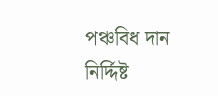পঞ্চবিধ দান নির্দ্দিষ্ট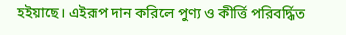হইয়াছে। এইরূপ দান করিলে পুণ্য ও কীৰ্ত্তি পরিবর্দ্ধিত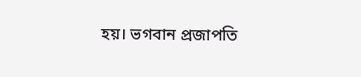হয়। ভগবান প্রজাপতি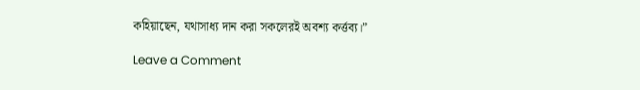কহিয়াছেন, যথাসাধ্য দান করা সকলেরই অবশ্য কর্ত্তব্য।”

Leave a Comment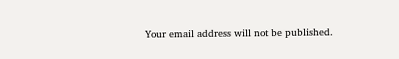Your email address will not be published.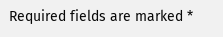Required fields are marked *